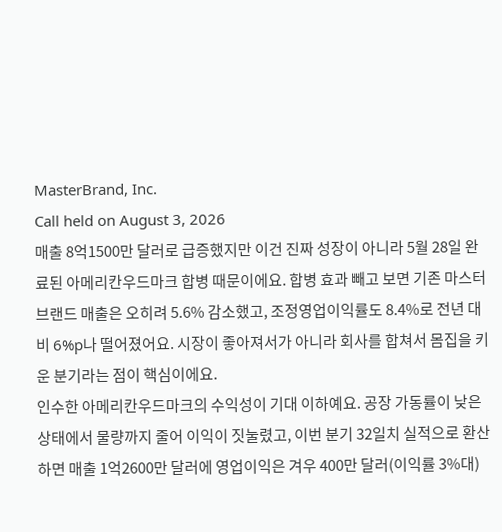MasterBrand, Inc.
Call held on August 3, 2026
매출 8억1500만 달러로 급증했지만 이건 진짜 성장이 아니라 5월 28일 완료된 아메리칸우드마크 합병 때문이에요. 합병 효과 빼고 보면 기존 마스터브랜드 매출은 오히려 5.6% 감소했고, 조정영업이익률도 8.4%로 전년 대비 6%p나 떨어졌어요. 시장이 좋아져서가 아니라 회사를 합쳐서 몸집을 키운 분기라는 점이 핵심이에요.
인수한 아메리칸우드마크의 수익성이 기대 이하예요. 공장 가동률이 낮은 상태에서 물량까지 줄어 이익이 짓눌렸고, 이번 분기 32일치 실적으로 환산하면 매출 1억2600만 달러에 영업이익은 겨우 400만 달러(이익률 3%대)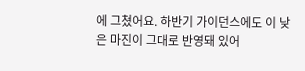에 그쳤어요. 하반기 가이던스에도 이 낮은 마진이 그대로 반영돼 있어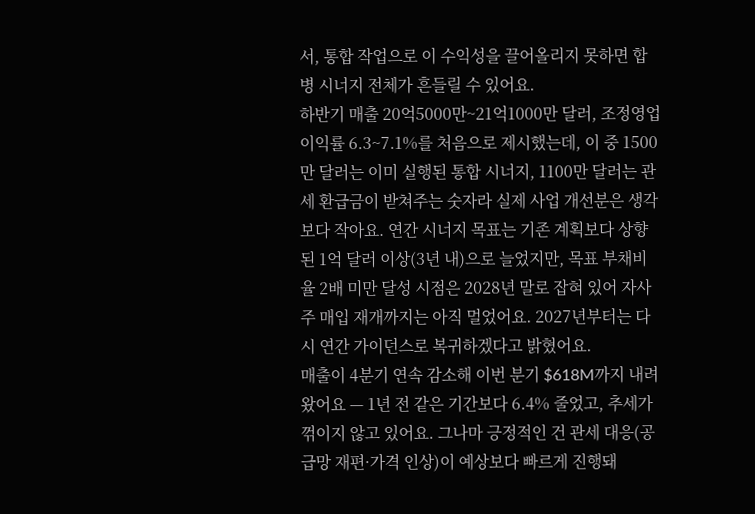서, 통합 작업으로 이 수익성을 끌어올리지 못하면 합병 시너지 전체가 흔들릴 수 있어요.
하반기 매출 20억5000만~21억1000만 달러, 조정영업이익률 6.3~7.1%를 처음으로 제시했는데, 이 중 1500만 달러는 이미 실행된 통합 시너지, 1100만 달러는 관세 환급금이 받쳐주는 숫자라 실제 사업 개선분은 생각보다 작아요. 연간 시너지 목표는 기존 계획보다 상향된 1억 달러 이상(3년 내)으로 늘었지만, 목표 부채비율 2배 미만 달성 시점은 2028년 말로 잡혀 있어 자사주 매입 재개까지는 아직 멀었어요. 2027년부터는 다시 연간 가이던스로 복귀하겠다고 밝혔어요.
매출이 4분기 연속 감소해 이번 분기 $618M까지 내려왔어요 — 1년 전 같은 기간보다 6.4% 줄었고, 추세가 꺾이지 않고 있어요. 그나마 긍정적인 건 관세 대응(공급망 재편·가격 인상)이 예상보다 빠르게 진행돼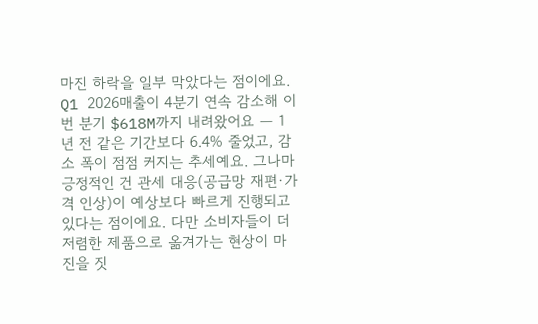마진 하락을 일부 막았다는 점이에요.
Q1 2026매출이 4분기 연속 감소해 이번 분기 $618M까지 내려왔어요 — 1년 전 같은 기간보다 6.4% 줄었고, 감소 폭이 점점 커지는 추세예요. 그나마 긍정적인 건 관세 대응(공급망 재편·가격 인상)이 예상보다 빠르게 진행되고 있다는 점이에요. 다만 소비자들이 더 저렴한 제품으로 옮겨가는 현상이 마진을 짓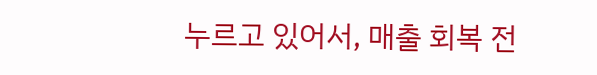누르고 있어서, 매출 회복 전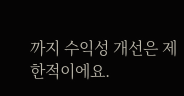까지 수익성 개선은 제한적이에요.